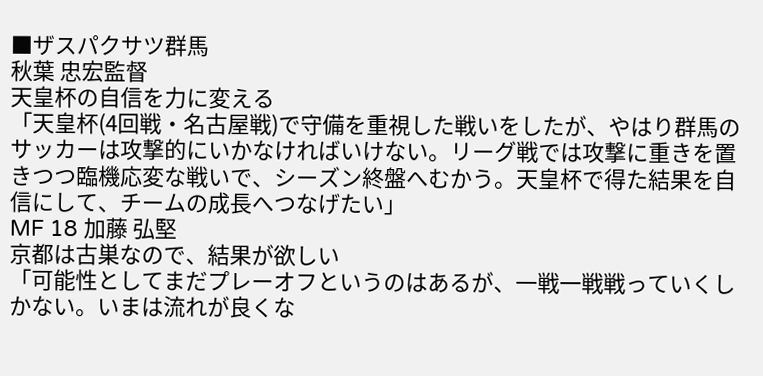■ザスパクサツ群馬
秋葉 忠宏監督
天皇杯の自信を力に変える
「天皇杯(4回戦・名古屋戦)で守備を重視した戦いをしたが、やはり群馬のサッカーは攻撃的にいかなければいけない。リーグ戦では攻撃に重きを置きつつ臨機応変な戦いで、シーズン終盤へむかう。天皇杯で得た結果を自信にして、チームの成長へつなげたい」
MF 18 加藤 弘堅
京都は古巣なので、結果が欲しい
「可能性としてまだプレーオフというのはあるが、一戦一戦戦っていくしかない。いまは流れが良くな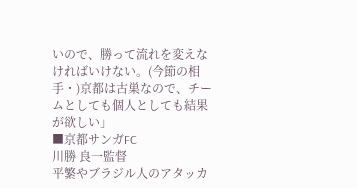いので、勝って流れを変えなければいけない。(今節の相手・)京都は古巣なので、チームとしても個人としても結果が欲しい」
■京都サンガFC
川勝 良一監督
平繁やブラジル人のアタッカ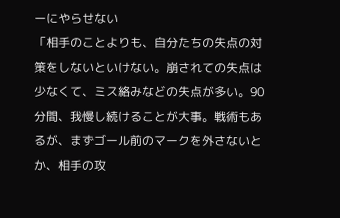ーにやらせない
「相手のことよりも、自分たちの失点の対策をしないといけない。崩されての失点は少なくて、ミス絡みなどの失点が多い。90分間、我慢し続けることが大事。戦術もあるが、まずゴール前のマークを外さないとか、相手の攻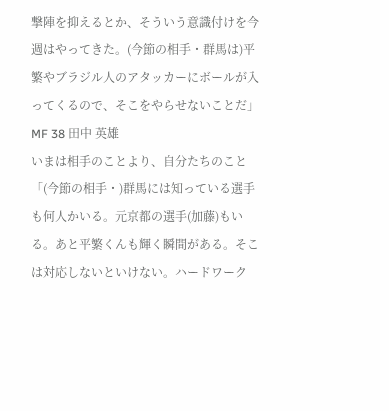撃陣を抑えるとか、そういう意識付けを今週はやってきた。(今節の相手・群馬は)平繁やブラジル人のアタッカーにボールが入ってくるので、そこをやらせないことだ」
MF 38 田中 英雄
いまは相手のことより、自分たちのこと
「(今節の相手・)群馬には知っている選手も何人かいる。元京都の選手(加藤)もいる。あと平繁くんも輝く瞬間がある。そこは対応しないといけない。ハードワーク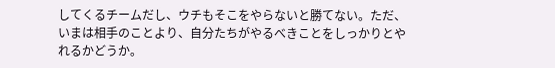してくるチームだし、ウチもそこをやらないと勝てない。ただ、いまは相手のことより、自分たちがやるべきことをしっかりとやれるかどうか。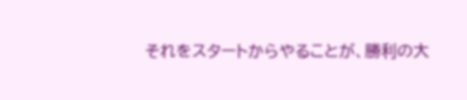それをスタートからやることが、勝利の大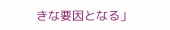きな要因となる」